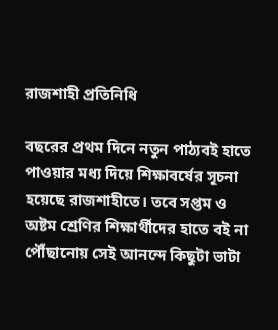রাজশাহী প্রতিনিধি

বছরের প্রথম দিনে নতুন পাঠ্যবই হাতে পাওয়ার মধ্য দিয়ে শিক্ষাবর্ষের সূচনা হয়েছে রাজশাহীতে। তবে সপ্তম ও অষ্টম শ্রেণির শিক্ষার্থীদের হাতে বই না পৌঁছানোয় সেই আনন্দে কিছুটা ভাটা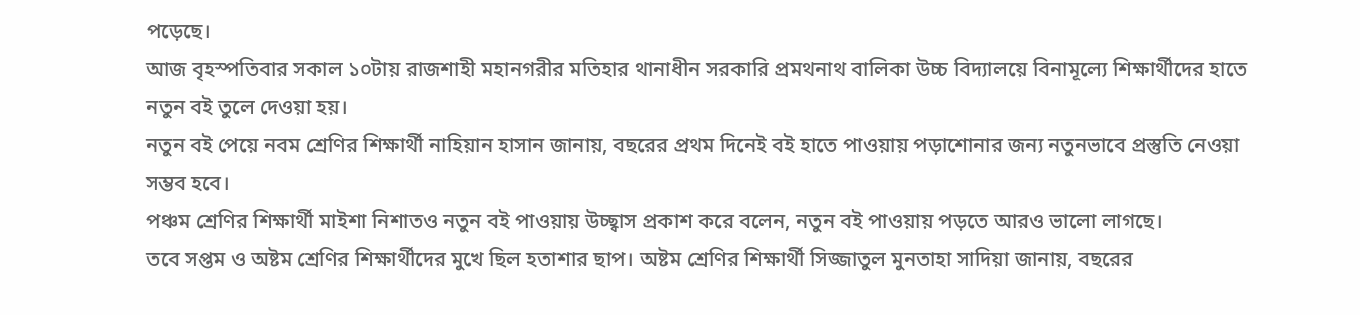পড়েছে।
আজ বৃহস্পতিবার সকাল ১০টায় রাজশাহী মহানগরীর মতিহার থানাধীন সরকারি প্রমথনাথ বালিকা উচ্চ বিদ্যালয়ে বিনামূল্যে শিক্ষার্থীদের হাতে নতুন বই তুলে দেওয়া হয়।
নতুন বই পেয়ে নবম শ্রেণির শিক্ষার্থী নাহিয়ান হাসান জানায়, বছরের প্রথম দিনেই বই হাতে পাওয়ায় পড়াশোনার জন্য নতুনভাবে প্রস্তুতি নেওয়া সম্ভব হবে।
পঞ্চম শ্রেণির শিক্ষার্থী মাইশা নিশাতও নতুন বই পাওয়ায় উচ্ছ্বাস প্রকাশ করে বলেন, নতুন বই পাওয়ায় পড়তে আরও ভালো লাগছে।
তবে সপ্তম ও অষ্টম শ্রেণির শিক্ষার্থীদের মুখে ছিল হতাশার ছাপ। অষ্টম শ্রেণির শিক্ষার্থী সিজ্জাতুল মুনতাহা সাদিয়া জানায়, বছরের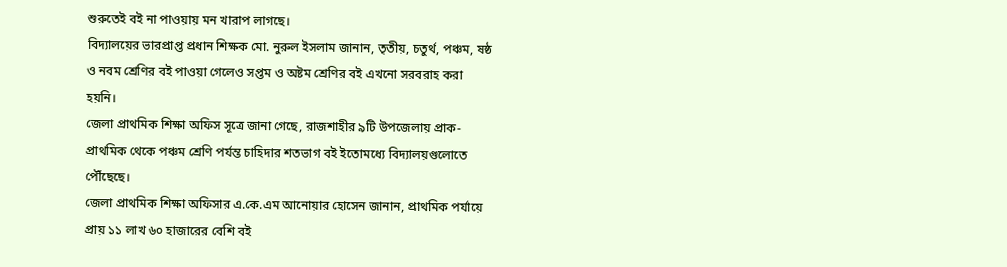শুরুতেই বই না পাওয়ায় মন খারাপ লাগছে।
বিদ্যালয়ের ভারপ্রাপ্ত প্রধান শিক্ষক মো. নুরুল ইসলাম জানান, তৃতীয়, চতুর্থ, পঞ্চম, ষষ্ঠ ও নবম শ্রেণির বই পাওয়া গেলেও সপ্তম ও অষ্টম শ্রেণির বই এখনো সরবরাহ করা হয়নি।
জেলা প্রাথমিক শিক্ষা অফিস সূত্রে জানা গেছে, রাজশাহীর ৯টি উপজেলায় প্রাক-প্রাথমিক থেকে পঞ্চম শ্রেণি পর্যন্ত চাহিদার শতভাগ বই ইতোমধ্যে বিদ্যালয়গুলোতে পৌঁছেছে।
জেলা প্রাথমিক শিক্ষা অফিসার এ.কে.এম আনোয়ার হোসেন জানান, প্রাথমিক পর্যায়ে প্রায় ১১ লাখ ৬০ হাজারের বেশি বই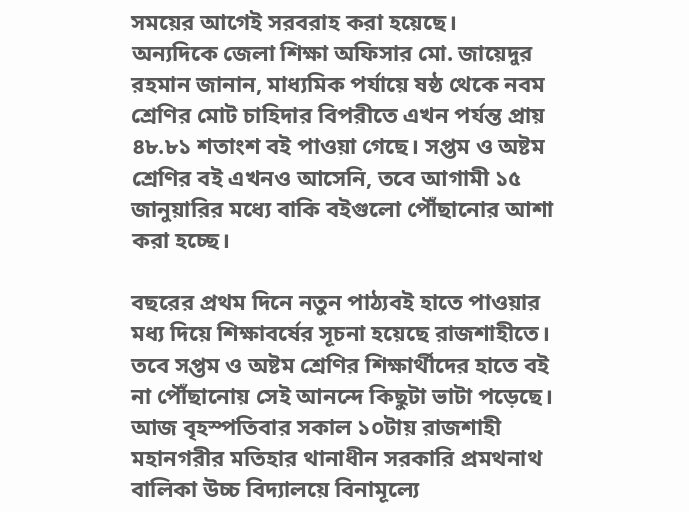সময়ের আগেই সরবরাহ করা হয়েছে।
অন্যদিকে জেলা শিক্ষা অফিসার মো. জায়েদুর রহমান জানান, মাধ্যমিক পর্যায়ে ষষ্ঠ থেকে নবম শ্রেণির মোট চাহিদার বিপরীতে এখন পর্যন্ত প্রায় ৪৮.৮১ শতাংশ বই পাওয়া গেছে। সপ্তম ও অষ্টম শ্রেণির বই এখনও আসেনি, তবে আগামী ১৫ জানুয়ারির মধ্যে বাকি বইগুলো পৌঁছানোর আশা করা হচ্ছে।

বছরের প্রথম দিনে নতুন পাঠ্যবই হাতে পাওয়ার মধ্য দিয়ে শিক্ষাবর্ষের সূচনা হয়েছে রাজশাহীতে। তবে সপ্তম ও অষ্টম শ্রেণির শিক্ষার্থীদের হাতে বই না পৌঁছানোয় সেই আনন্দে কিছুটা ভাটা পড়েছে।
আজ বৃহস্পতিবার সকাল ১০টায় রাজশাহী মহানগরীর মতিহার থানাধীন সরকারি প্রমথনাথ বালিকা উচ্চ বিদ্যালয়ে বিনামূল্যে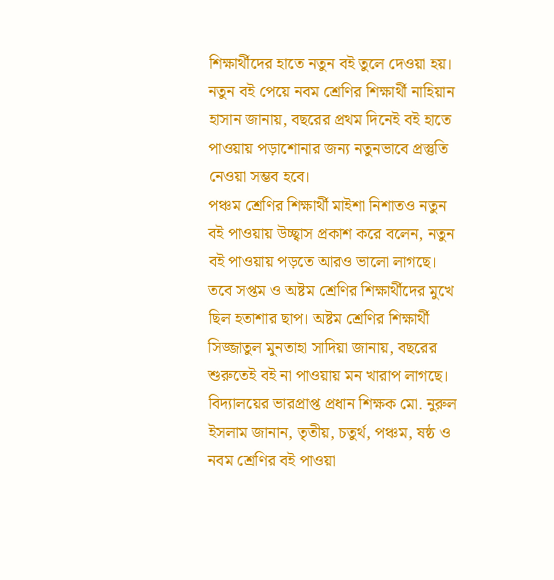শিক্ষার্থীদের হাতে নতুন বই তুলে দেওয়া হয়।
নতুন বই পেয়ে নবম শ্রেণির শিক্ষার্থী নাহিয়ান হাসান জানায়, বছরের প্রথম দিনেই বই হাতে পাওয়ায় পড়াশোনার জন্য নতুনভাবে প্রস্তুতি নেওয়া সম্ভব হবে।
পঞ্চম শ্রেণির শিক্ষার্থী মাইশা নিশাতও নতুন বই পাওয়ায় উচ্ছ্বাস প্রকাশ করে বলেন, নতুন বই পাওয়ায় পড়তে আরও ভালো লাগছে।
তবে সপ্তম ও অষ্টম শ্রেণির শিক্ষার্থীদের মুখে ছিল হতাশার ছাপ। অষ্টম শ্রেণির শিক্ষার্থী সিজ্জাতুল মুনতাহা সাদিয়া জানায়, বছরের শুরুতেই বই না পাওয়ায় মন খারাপ লাগছে।
বিদ্যালয়ের ভারপ্রাপ্ত প্রধান শিক্ষক মো. নুরুল ইসলাম জানান, তৃতীয়, চতুর্থ, পঞ্চম, ষষ্ঠ ও নবম শ্রেণির বই পাওয়া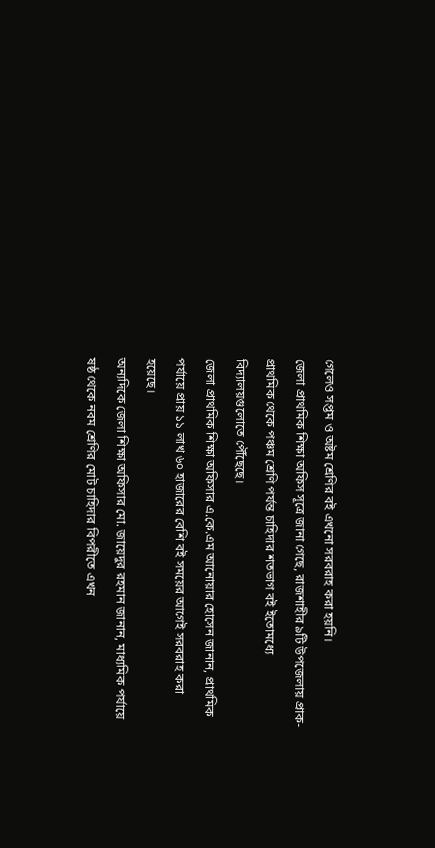গেলেও সপ্তম ও অষ্টম শ্রেণির বই এখনো সরবরাহ করা হয়নি।
জেলা প্রাথমিক শিক্ষা অফিস সূত্রে জানা গেছে, রাজশাহীর ৯টি উপজেলায় প্রাক-প্রাথমিক থেকে পঞ্চম শ্রেণি পর্যন্ত চাহিদার শতভাগ বই ইতোমধ্যে বিদ্যালয়গুলোতে পৌঁছেছে।
জেলা প্রাথমিক শিক্ষা অফিসার এ.কে.এম আনোয়ার হোসেন জানান, প্রাথমিক পর্যায়ে প্রায় ১১ লাখ ৬০ হাজারের বেশি বই সময়ের আগেই সরবরাহ করা হয়েছে।
অন্যদিকে জেলা শিক্ষা অফিসার মো. জায়েদুর রহমান জানান, মাধ্যমিক পর্যায়ে ষষ্ঠ থেকে নবম শ্রেণির মোট চাহিদার বিপরীতে এখন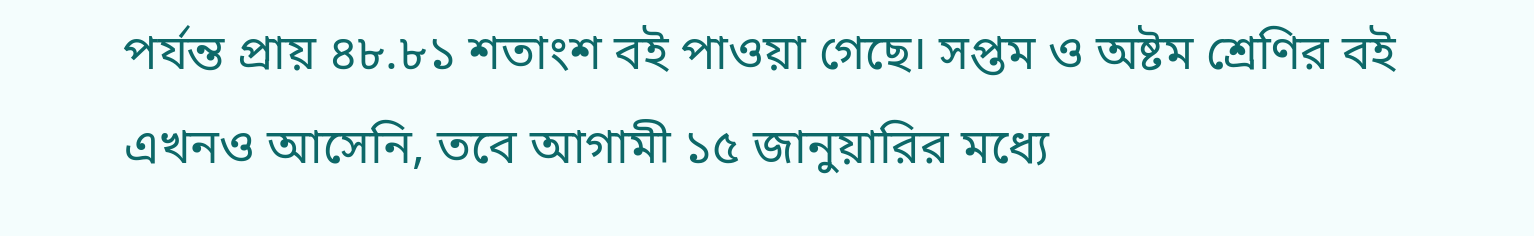পর্যন্ত প্রায় ৪৮.৮১ শতাংশ বই পাওয়া গেছে। সপ্তম ও অষ্টম শ্রেণির বই এখনও আসেনি, তবে আগামী ১৫ জানুয়ারির মধ্যে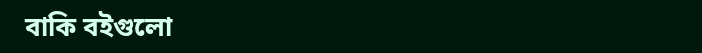বাকি বইগুলো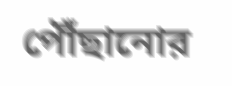পৌঁছানোর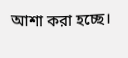আশা করা হচ্ছে।